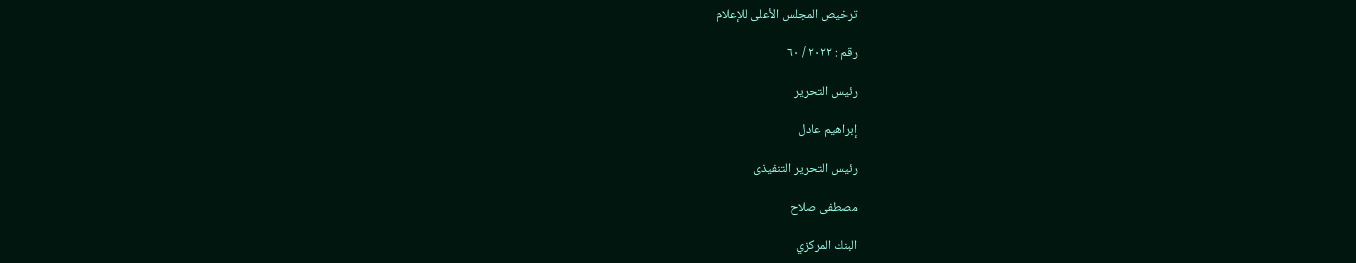ترخيص المجلس الأعلى للإعلام

رقم : ٢٠٢٢ / ٦٠

رئيس التحرير

إبراهيم عادل

رئيس التحرير التنفيذى

مصطفى صلاح

البنك المركزي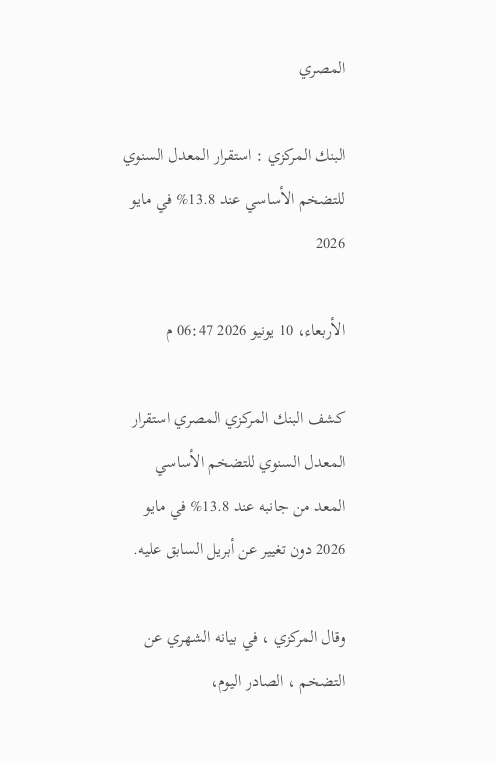المصري

البنك المركزي : استقرار المعدل السنوي للتضخم الأساسي عند 13.8% في مايو 2026

الأربعاء، 10 يونيو 2026 06:47 م

كشف البنك المركزي المصري استقرار المعدل السنوي للتضخم الأساسي المعد من جانبه عند 13.8% في مايو 2026 دون تغيير عن أبريل السابق عليه.

وقال المركزي ، في بيانه الشهري عن التضخم ، الصادر اليوم،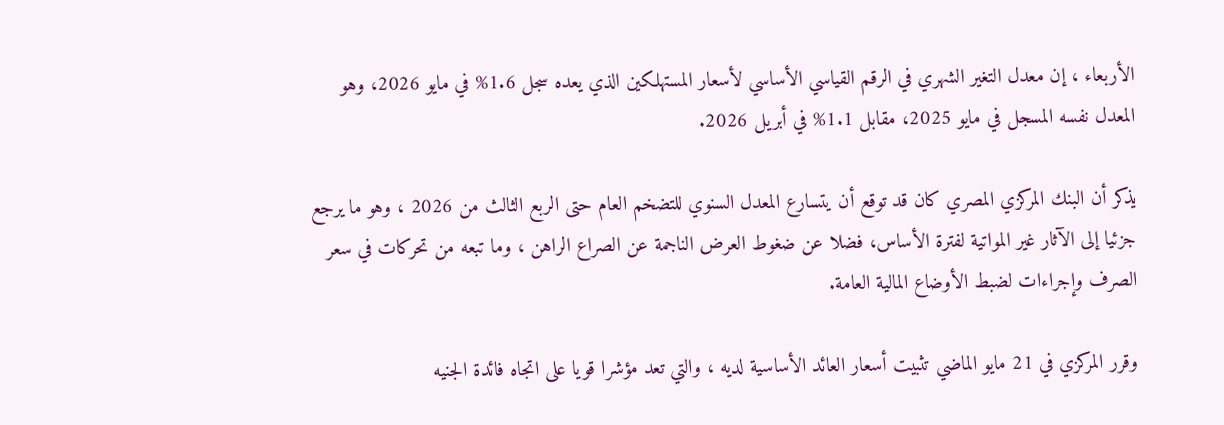الأربعاء ، إن معدل التغير الشهري في الرقم القياسي الأساسي لأسعار المستهلكين الذي يعده سجل 1.6% في مايو 2026، وهو المعدل نفسه المسجل في مايو 2025، مقابل 1.1% في أبريل 2026.

يذكر أن البنك المركزي المصري كان قد توقع أن يتسارع المعدل السنوي للتضخم العام حتى الربع الثالث من 2026 ، وهو ما يرجع جزئيا إلى الآثار غير المواتية لفترة الأساس، فضلا عن ضغوط العرض الناجمة عن الصراع الراهن ، وما تبعه من تحركات في سعر الصرف وإجراءات لضبط الأوضاع المالية العامة.

وقرر المركزي في 21 مايو الماضي تثبيت أسعار العائد الأساسية لديه ، والتي تعد مؤشرا قويا على اتجاه فائدة الجنيه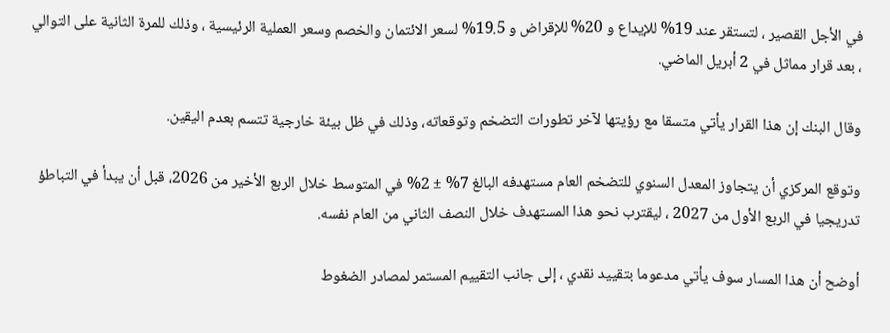في الأجل القصير ، لتستقر عند 19% للإيداع و 20% للإقراض و 19.5% لسعر الائتمان والخصم وسعر العملية الرئيسية ، وذلك للمرة الثانية على التوالي ، بعد قرار مماثل في 2 أبريل الماضي.

وقال البنك إن هذا القرار يأتي متسقا مع رؤيتها لآخر تطورات التضخم وتوقعاته، وذلك في ظل بيئة خارجية تتسم بعدم اليقين.

وتوقع المركزي أن يتجاوز المعدل السنوي للتضخم العام مستهدفه البالغ 7% ± 2% في المتوسط خلال الربع الأخير من 2026، قبل أن يبدأ في التباطؤ تدريجيا في الربع الأول من 2027 ، ليقترب نحو هذا المستهدف خلال النصف الثاني من العام نفسه.

أوضح أن هذا المسار سوف يأتي مدعوما بتقييد نقدي ، إلى جانب التقييم المستمر لمصادر الضغوط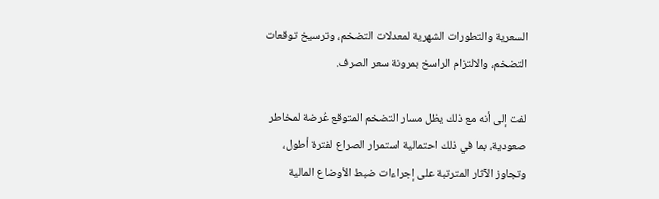السعرية والتطورات الشهرية لمعدلات التضخم، وترسيخ توقعات التضخم، والالتزام الراسخ بمرونة سعر الصرف.

لفت إلى أنه مع ذلك يظل مسار التضخم المتوقع عُرضة لمخاطر صعودية، بما في ذلك احتمالية استمرار الصراع لفترة أطول، وتجاوز الآثار المترتبة على إجراءات ضبط الأوضاع المالية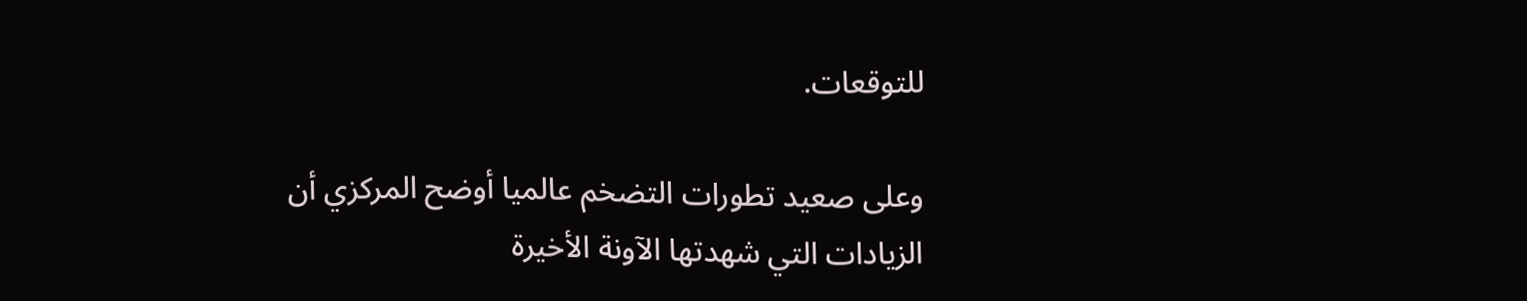للتوقعات.

وعلى صعيد تطورات التضخم عالميا أوضح المركزي أن الزيادات التي شهدتها الآونة الأخيرة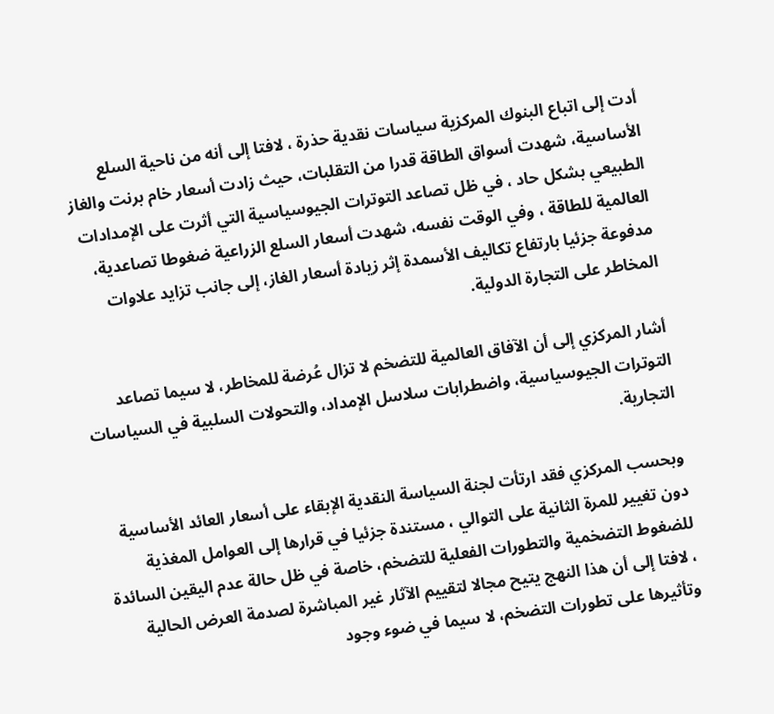أدت إلى اتباع البنوك المركزية سياسات نقدية حذرة ، لافتا إلى أنه من ناحية السلع الأساسية، شهدت أسواق الطاقة قدرا من التقلبات، حيث زادت أسعار خام برنت والغاز الطبيعي بشكل حاد ، في ظل تصاعد التوترات الجيوسياسية التي أثرت على الإمدادات العالمية للطاقة ، وفي الوقت نفسه، شهدت أسعار السلع الزراعية ضغوطا تصاعدية، مدفوعة جزئيا بارتفاع تكاليف الأسمدة إثر زيادة أسعار الغاز، إلى جانب تزايد علاوات المخاطر على التجارة الدولية.

أشار المركزي إلى أن الآفاق العالمية للتضخم لا تزال عُرضة للمخاطر، لا سيما تصاعد التوترات الجيوسياسية، واضطرابات سلاسل الإمداد، والتحولات السلبية في السياسات التجارية.

وبحسب المركزي فقد ارتأت لجنة السياسة النقدية الإبقاء على أسعار العائد الأساسية دون تغيير للمرة الثانية على التوالي ، مستندة جزئيا في قرارها إلى العوامل المغذية للضغوط التضخمية والتطورات الفعلية للتضخم، خاصة في ظل حالة عدم اليقين السائدة ، لافتا إلى أن هذا النهج يتيح مجالا لتقييم الآثار غير المباشرة لصدمة العرض الحالية وتأثيرها على تطورات التضخم، لا سيما في ضوء وجود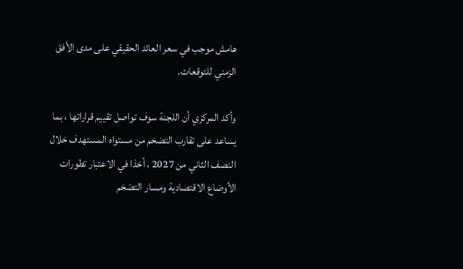هامش موجب في سعر العائد الحقيقي على مدى الأفق الزمني للتوقعات.

وأكد المركزي أن اللجنة سوف تواصل تقييم قراراتها ، بما يساعد على تقارب التضخم من مستواه المستهدف خلال النصف الثاني من 2027 ، أخذا في الاعتبار تطورات الأوضاع الاقتصادية ومسار التضخم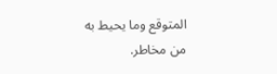المتوقع وما يحيط به من مخاطر.